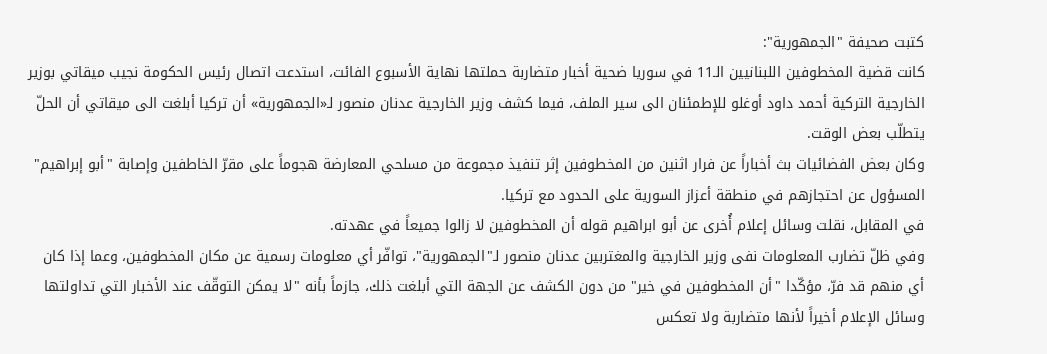كتبت صحيفة "الجمهورية":
كانت قضية المخطوفين اللبنانيين الـ11 في سوريا ضحية أخبار متضاربة حملتها نهاية الأسبوع الفائت، استدعت اتصال رئيس الحكومة نجيب ميقاتي بوزير الخارجية التركية أحمد داود أوغلو للإطمئنان الى سير الملف، فيما كشف وزير الخارجية عدنان منصور لـ«الجمهورية» أن تركيا أبلغت الى ميقاتي أن الحلّ يتطلّب بعض الوقت.
وكان بعض الفضائيات بث أخباراً عن فرار اثنين من المخطوفين إثر تنفيذ مجموعة من مسلحي المعارضة هجوماً على مقرّ الخاطفين وإصابة "أبو إبراهيم" المسؤول عن احتجازهم في منطقة أعزاز السورية على الحدود مع تركيا.
في المقابل، نقلت وسائل إعلام أُخرى عن أبو ابراهيم قوله أن المخطوفين لا زالوا جميعاً في عهدته.
وفي ظلّ تضارب المعلومات نفى وزير الخارجية والمغتربين عدنان منصور لـ"الجمهورية"، توافّر أي معلومات رسمية عن مكان المخطوفين، وعما إذا كان أي منهم قد فرّ، مؤكّدا "أن المخطوفين في خير" من دون الكشف عن الجهة التي أبلغت ذلك، جازماً بأنه "لا يمكن التوقّف عند الأخبار التي تداولتها وسائل الإعلام أخيراً لأنها متضاربة ولا تعكس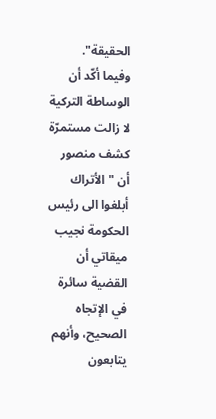الحقيقة".
وفيما أكّد أن الوساطة التركية لا زالت مستمرّة كشف منصور أن "الأتراك أبلغوا الى رئيس الحكومة نجيب ميقاتي أن القضية سائرة في الإتجاه الصحيح، وأنهم يتابعون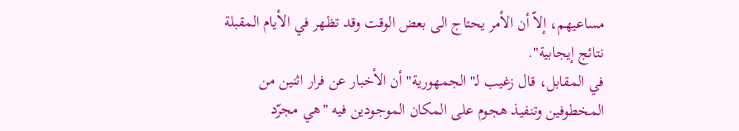مساعيهم، إلاّ أن الأمر يحتاج الى بعض الوقت وقد تظهر في الأيام المقبلة نتائج إيجابية".
في المقابل، قال زغيب لـ"الجمهورية" أن الأخبار عن فرار اثنين من المخطوفين وتنفيذ هجوم على المكان الموجودين فيه "هي مجرّد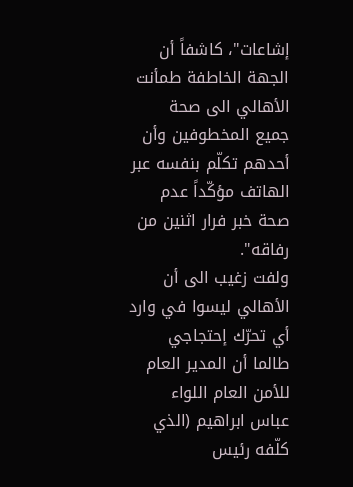إشاعات"، كاشفاً أن الجهة الخاطفة طمأنت الأهالي الى صحة جميع المخطوفين وأن أحدهم تكلّم بنفسه عبر الهاتف مؤكّداً عدم صحة خبر فرار اثنين من رفاقه".
ولفت زغيب الى أن الأهالي ليسوا في وارد أي تحرّك إحتجاجي طالما أن المدير العام للأمن العام اللواء عباس ابراهيم (الذي كلّفه رئيس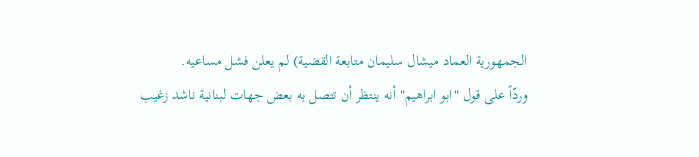الجمهورية العماد ميشال سليمان متابعة القضية) لم يعلن فشل مساعيه.
وردّاً على قول "ابو ابراهيم" أنه ينتظر أن تتصل به بعض جهات لبنانية ناشد زغيب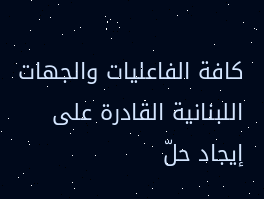كافة الفاعليات والجهات اللبنانية القادرة على إيجاد حلّ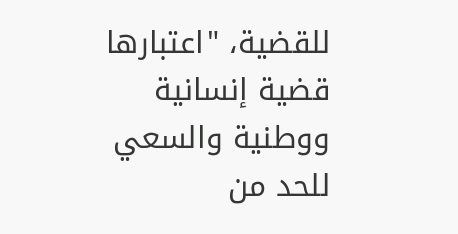للقضية، "اعتبارها قضية إنسانية ووطنية والسعي للحد من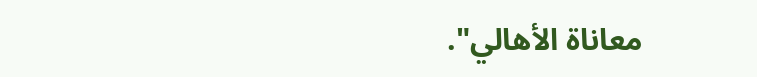معاناة الأهالي".